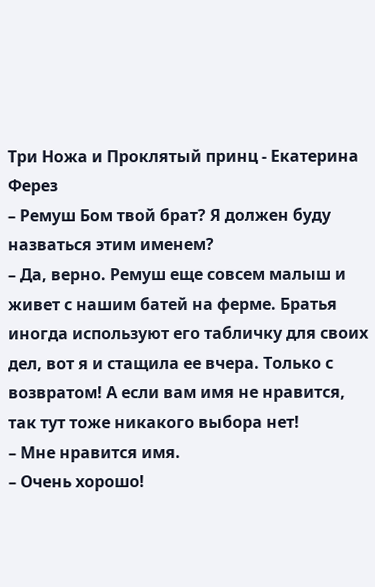Три Ножа и Проклятый принц - Екатерина Ферез
– Ремуш Бом твой брат? Я должен буду назваться этим именем?
– Да, верно. Ремуш еще совсем малыш и живет с нашим батей на ферме. Братья иногда используют его табличку для своих дел, вот я и стащила ее вчера. Только с возвратом! А если вам имя не нравится, так тут тоже никакого выбора нет!
– Мне нравится имя.
– Очень хорошо!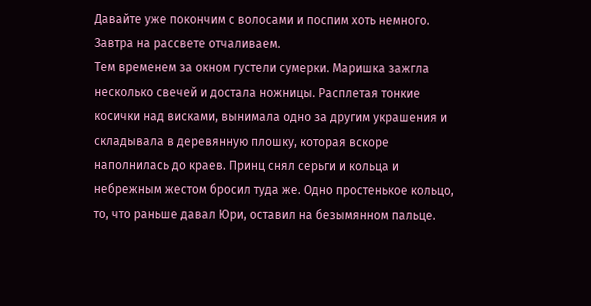Давайте уже покончим с волосами и поспим хоть немного. Завтра на рассвете отчаливаем.
Тем временем за окном густели сумерки. Маришка зажгла несколько свечей и достала ножницы. Расплетая тонкие косички над висками, вынимала одно за другим украшения и складывала в деревянную плошку, которая вскоре наполнилась до краев. Принц снял серьги и кольца и небрежным жестом бросил туда же. Одно простенькое кольцо, то, что раньше давал Юри, оставил на безымянном пальце.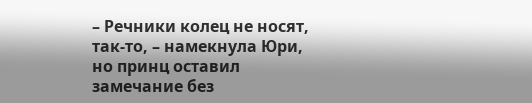– Речники колец не носят, так-то, – намекнула Юри, но принц оставил замечание без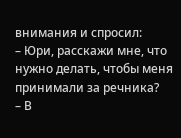внимания и спросил:
– Юри, расскажи мне, что нужно делать, чтобы меня принимали за речника?
– В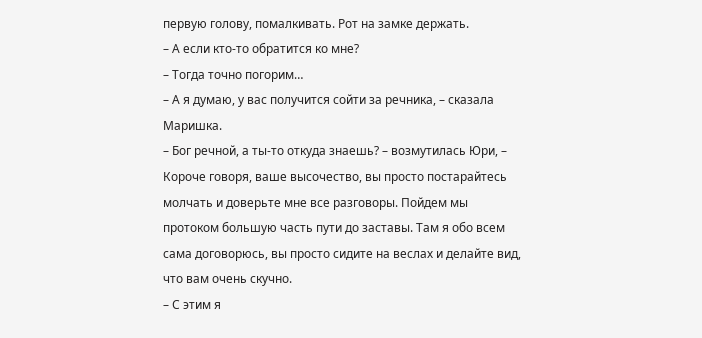первую голову, помалкивать. Рот на замке держать.
– А если кто-то обратится ко мне?
– Тогда точно погорим…
– А я думаю, у вас получится сойти за речника, – сказала Маришка.
– Бог речной, а ты-то откуда знаешь? – возмутилась Юри, – Короче говоря, ваше высочество, вы просто постарайтесь молчать и доверьте мне все разговоры. Пойдем мы протоком большую часть пути до заставы. Там я обо всем сама договорюсь, вы просто сидите на веслах и делайте вид, что вам очень скучно.
– С этим я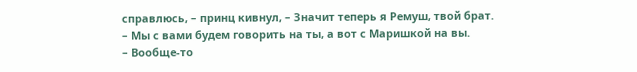справлюсь, – принц кивнул, – Значит теперь я Ремуш, твой брат.
– Мы с вами будем говорить на ты, а вот с Маришкой на вы.
– Вообще-то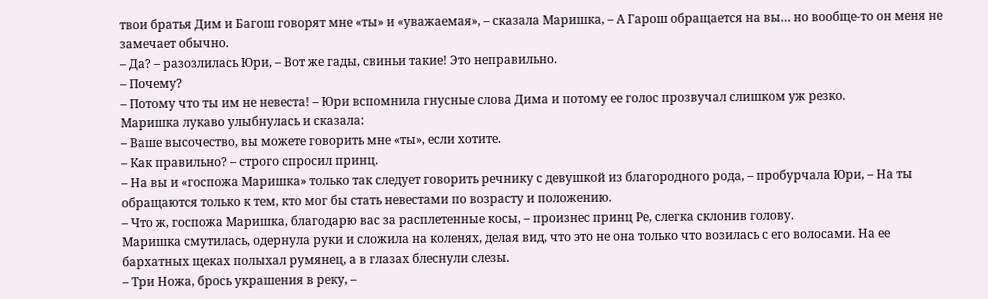твои братья Дим и Багош говорят мне «ты» и «уважаемая», – сказала Маришка, – А Гарош обращается на вы… но вообще-то он меня не замечает обычно.
– Да? – разозлилась Юри, – Вот же гады, свиньи такие! Это неправильно.
– Почему?
– Потому что ты им не невеста! – Юри вспомнила гнусные слова Дима и потому ее голос прозвучал слишком уж резко.
Маришка лукаво улыбнулась и сказала:
– Ваше высочество, вы можете говорить мне «ты», если хотите.
– Как правильно? – строго спросил принц.
– На вы и «госпожа Маришка» только так следует говорить речнику с девушкой из благородного рода, – пробурчала Юри, – На ты обращаются только к тем, кто мог бы стать невестами по возрасту и положению.
– Что ж, госпожа Маришка, благодарю вас за расплетенные косы, – произнес принц Ре, слегка склонив голову.
Маришка смутилась, одернула руки и сложила на коленях, делая вид, что это не она только что возилась с его волосами. На ее бархатных щеках полыхал румянец, а в глазах блеснули слезы.
– Три Ножа, брось украшения в реку, –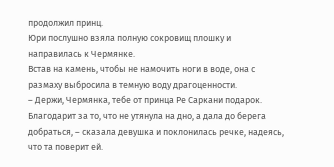продолжил принц.
Юри послушно взяла полную сокровищ плошку и направилась к Чермянке.
Встав на камень, чтобы не намочить ноги в воде, она с размаху выбросила в темную воду драгоценности.
– Держи, Чермянка, тебе от принца Ре Саркани подарок. Благодарит за то, что не утянула на дно, а дала до берега добраться, – сказала девушка и поклонилась речке, надеясь, что та поверит ей.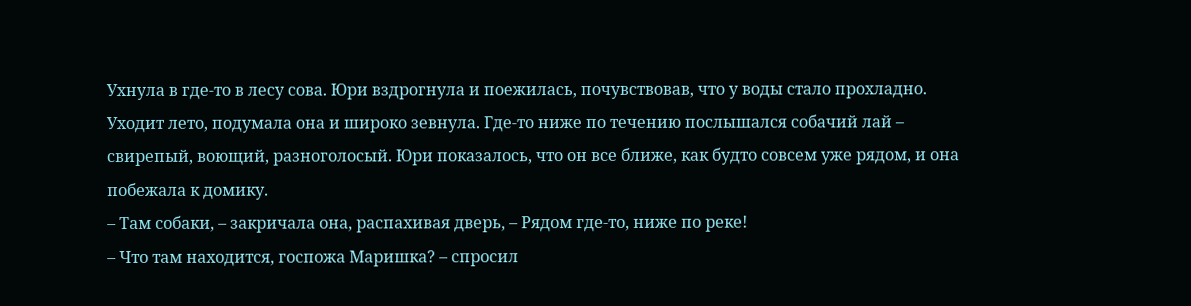Ухнула в где-то в лесу сова. Юри вздрогнула и поежилась, почувствовав, что у воды стало прохладно. Уходит лето, подумала она и широко зевнула. Где-то ниже по течению послышался собачий лай – свирепый, воющий, разноголосый. Юри показалось, что он все ближе, как будто совсем уже рядом, и она побежала к домику.
– Там собаки, – закричала она, распахивая дверь, – Рядом где-то, ниже по реке!
– Что там находится, госпожа Маришка? – спросил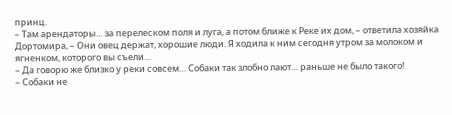принц.
– Там арендаторы… за перелеском поля и луга, а потом ближе к Реке их дом, – ответила хозяйка Дортомира, – Они овец держат, хорошие люди. Я ходила к ним сегодня утром за молоком и ягненком, которого вы съели…
– Да говорю же близко у реки совсем… Собаки так злобно лают… раньше не было такого!
– Собаки не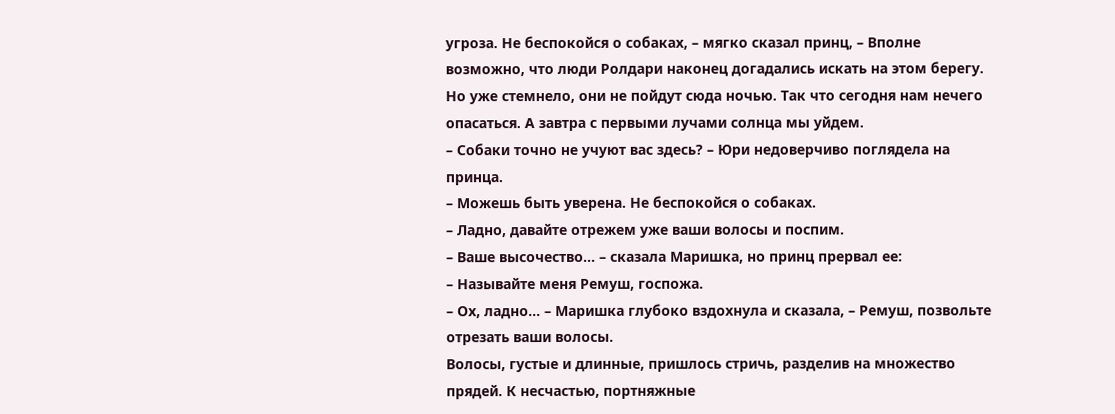угроза. Не беспокойся о собаках, – мягко сказал принц, – Вполне возможно, что люди Ролдари наконец догадались искать на этом берегу. Но уже стемнело, они не пойдут сюда ночью. Так что сегодня нам нечего опасаться. А завтра с первыми лучами солнца мы уйдем.
– Собаки точно не учуют вас здесь? – Юри недоверчиво поглядела на принца.
– Можешь быть уверена. Не беспокойся о собаках.
– Ладно, давайте отрежем уже ваши волосы и поспим.
– Ваше высочество… – сказала Маришка, но принц прервал ее:
– Называйте меня Ремуш, госпожа.
– Ох, ладно… – Маришка глубоко вздохнула и сказала, – Ремуш, позвольте отрезать ваши волосы.
Волосы, густые и длинные, пришлось стричь, разделив на множество прядей. К несчастью, портняжные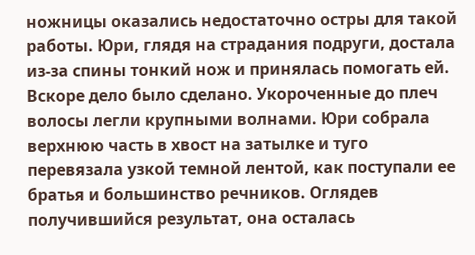ножницы оказались недостаточно остры для такой работы. Юри, глядя на страдания подруги, достала из-за спины тонкий нож и принялась помогать ей. Вскоре дело было сделано. Укороченные до плеч волосы легли крупными волнами. Юри собрала верхнюю часть в хвост на затылке и туго перевязала узкой темной лентой, как поступали ее братья и большинство речников. Оглядев получившийся результат, она осталась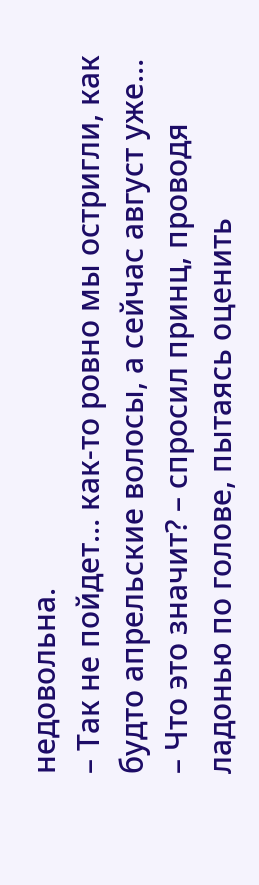недовольна.
– Так не пойдет… как-то ровно мы остригли, как будто апрельские волосы, а сейчас август уже…
– Что это значит? – спросил принц, проводя ладонью по голове, пытаясь оценить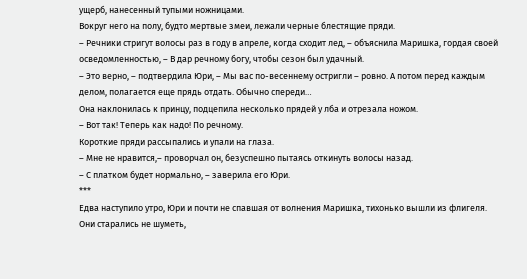ущерб, нанесенный тупыми ножницами.
Вокруг него на полу, будто мертвые змеи, лежали черные блестящие пряди.
– Речники стригут волосы раз в году в апреле, когда сходит лед, – объяснила Маришка, гордая своей осведомленностью, – В дар речному богу, чтобы сезон был удачный.
– Это верно, – подтвердила Юри, – Мы вас по-весеннему остригли – ровно. А потом перед каждым делом, полагается еще прядь отдать. Обычно спереди…
Она наклонилась к принцу, подцепила несколько прядей у лба и отрезала ножом.
– Вот так! Теперь как надо! По речному.
Короткие пряди рассыпались и упали на глаза.
– Мне не нравится,– проворчал он, безуспешно пытаясь откинуть волосы назад.
– С платком будет нормально, – заверила его Юри.
***
Едва наступило утро, Юри и почти не спавшая от волнения Маришка, тихонько вышли из флигеля. Они старались не шуметь,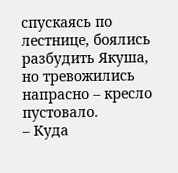спускаясь по лестнице, боялись разбудить Якуша, но тревожились напрасно – кресло пустовало.
– Куда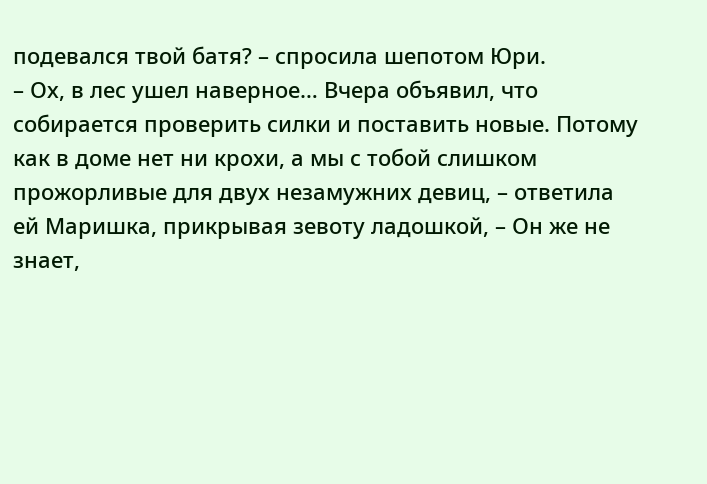подевался твой батя? – спросила шепотом Юри.
– Ох, в лес ушел наверное… Вчера объявил, что собирается проверить силки и поставить новые. Потому как в доме нет ни крохи, а мы с тобой слишком прожорливые для двух незамужних девиц, – ответила ей Маришка, прикрывая зевоту ладошкой, – Он же не знает,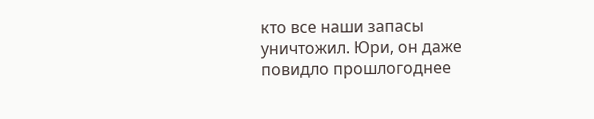кто все наши запасы уничтожил. Юри, он даже повидло прошлогоднее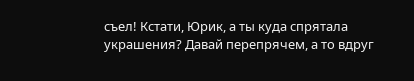съел! Кстати, Юрик, а ты куда спрятала украшения? Давай перепрячем, а то вдруг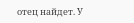отец найдет. У